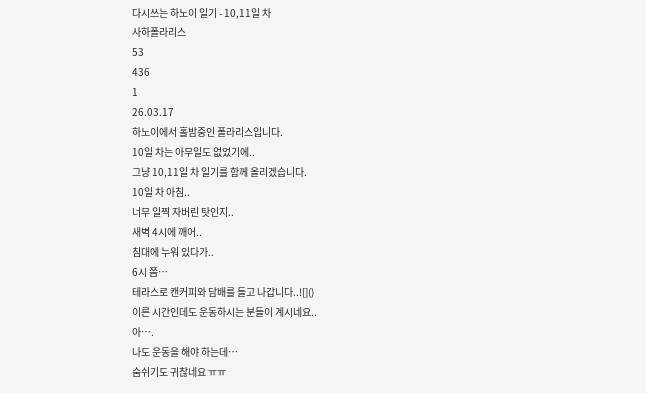다시쓰는 하노이 일기 - 10,11일 차
사하폴라리스
53
436
1
26.03.17
하노이에서 홀밤중인 폴라리스입니다.
10일 차는 아무일도 없었기에..
그냥 10,11일 차 일기를 함께 올리겠습니다.
10일 차 아침..
너무 일찍 자버린 탓인지..
새벽 4시에 깨어..
침대에 누워 있다가..
6시 쯤…
테라스로 캔커피와 담배를 들고 나갑니다..![]()
이른 시간인데도 운동하시는 분들이 계시네요..
아….
나도 운동을 해야 하는데…
숨쉬기도 귀찮네요 ㅠㅠ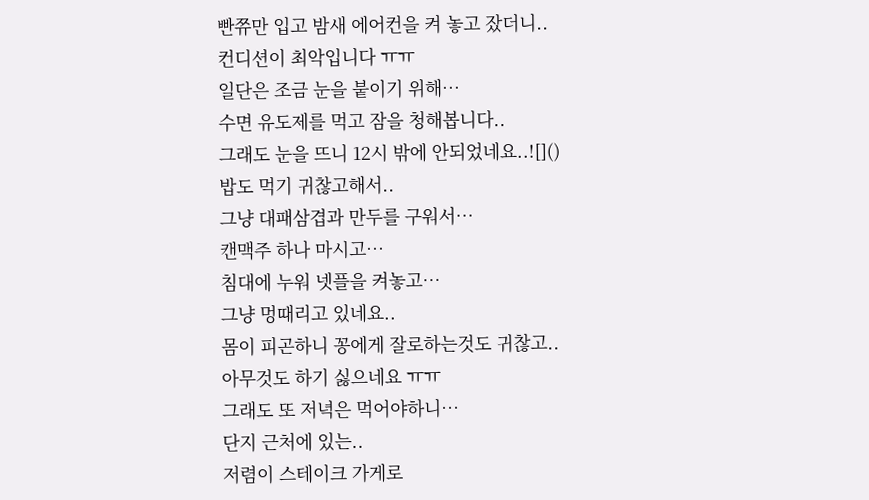빤쮸만 입고 밤새 에어컨을 켜 놓고 잤더니..
컨디션이 최악입니다 ㅠㅠ
일단은 조금 눈을 붙이기 위해…
수면 유도제를 먹고 잠을 청해봅니다..
그래도 눈을 뜨니 12시 밖에 안되었네요..![]()
밥도 먹기 귀찮고해서..
그냥 대패삼겹과 만두를 구워서…
캔맥주 하나 마시고…
침대에 누워 넷플을 켜놓고…
그냥 멍때리고 있네요..
몸이 피곤하니 꽁에게 잘로하는것도 귀찮고..
아무것도 하기 싫으네요 ㅠㅠ
그래도 또 저녁은 먹어야하니…
단지 근처에 있는..
저렴이 스테이크 가게로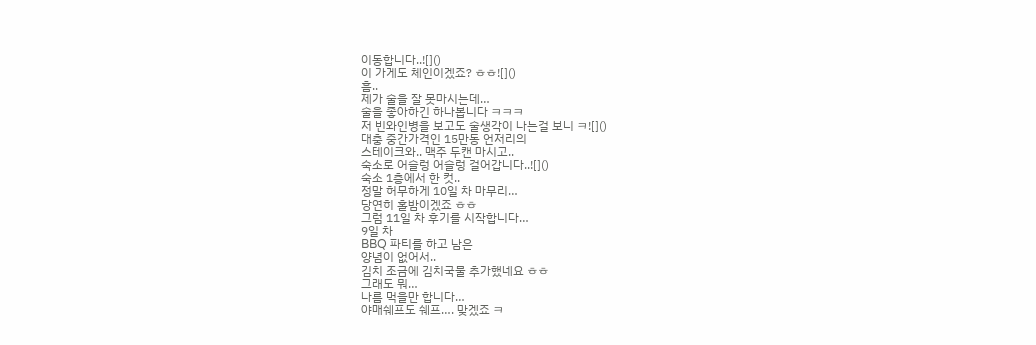이동합니다..![]()
이 가게도 체인이겠죠? ㅎㅎ![]()
흠..
제가 술을 잘 못마시는데…
술을 좋아하긴 하나봅니다 ㅋㅋㅋ
저 빈와인병을 보고도 술생각이 나는걸 보니 ㅋ![]()
대충 중간가격인 15만동 언저리의
스테이크와.. 맥주 두캔 마시고..
숙소로 어슬렁 어슬렁 걸어갑니다..![]()
숙소 1층에서 한 컷..
정말 허무하게 10일 차 마무리…
당연히 홀밤이겠죠 ㅎㅎ
그럼 11일 차 후기를 시작합니다…
9일 차
BBQ 파티를 하고 남은
양념이 없어서..
김치 조금에 김치국물 추가했네요 ㅎㅎ
그래도 뭐…
나름 먹을만 합니다…
야매쉐프도 쉐프…. 맞겠죠 ㅋ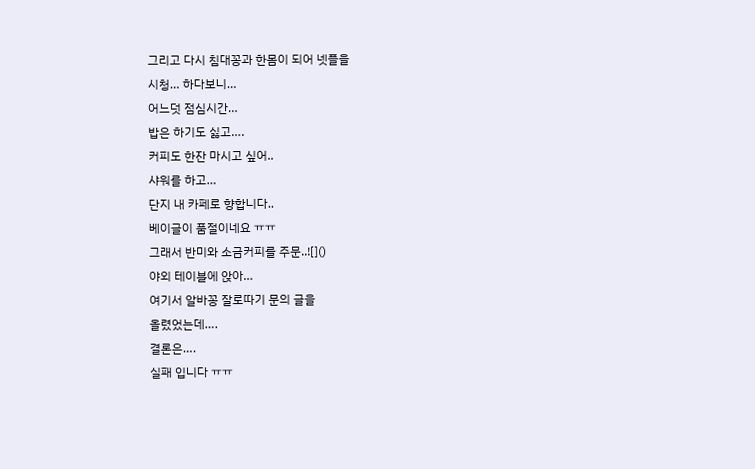그리고 다시 침대꽁과 한몸이 되어 넷플을
시청… 하다보니…
어느덧 점심시간…
밥은 하기도 싫고….
커피도 한잔 마시고 싶어..
샤워를 하고…
단지 내 카페로 향합니다..
베이글이 품절이네요 ㅠㅠ
그래서 반미와 소금커피를 주문..![]()
야외 테이블에 앉아…
여기서 알바꽁 잘로따기 문의 글을
올렸었는데….
결론은….
실패 입니다 ㅠㅠ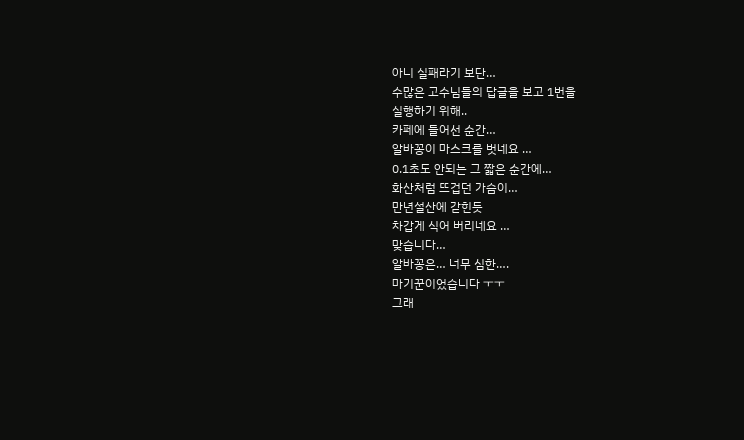아니 실패라기 보단…
수많은 고수님들의 답글을 보고 1번을
실행하기 위해..
카페에 들어선 순간…
알바꽁이 마스크를 벗네요 …
0.1초도 안되는 그 짧은 순간에…
화산처럼 뜨겁던 가슴이…
만년설산에 갇힌듯
차갑게 식어 버리네요 …
맞습니다…
알바꽁은… 너무 심한….
마기꾼이었습니다 ㅜㅜ
그래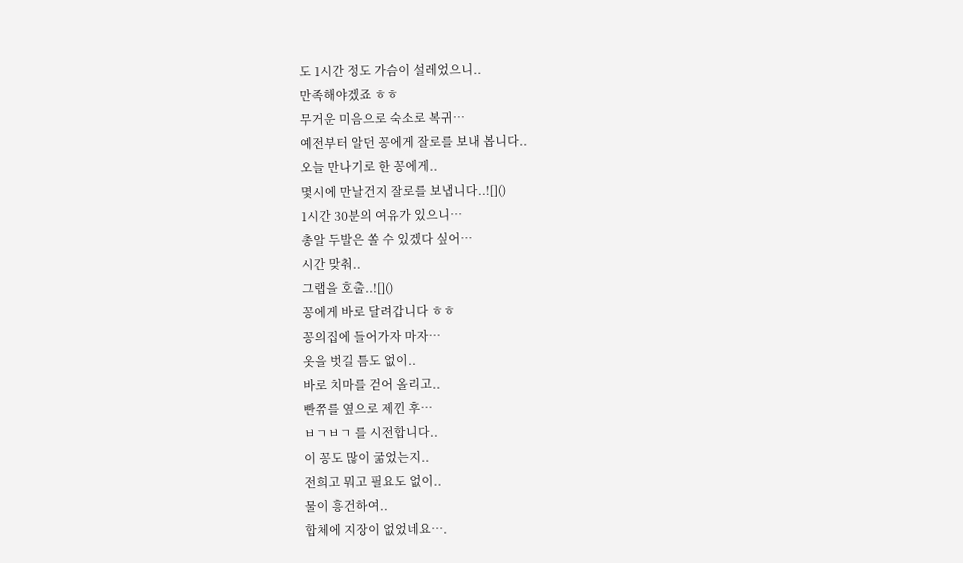도 1시간 정도 가슴이 설레었으니..
만족해야겠죠 ㅎㅎ
무거운 미음으로 숙소로 복귀…
예전부터 알던 꽁에게 잘로를 보내 봅니다..
오늘 만나기로 한 꽁에게..
몇시에 만날건지 잘로를 보냅니다..![]()
1시간 30분의 여유가 있으니…
총알 두발은 쏠 수 있겠다 싶어…
시간 맞춰..
그랩을 호출..![]()
꽁에게 바로 달려갑니다 ㅎㅎ
꽁의집에 들어가자 마자…
옷을 벗길 틈도 없이..
바로 치마를 걷어 올리고..
빤쮸를 옆으로 제낀 후…
ㅂㄱㅂㄱ 를 시전합니다..
이 꽁도 많이 굶었는지..
전희고 뭐고 필요도 없이..
물이 흥건하여..
합체에 지장이 없었네요….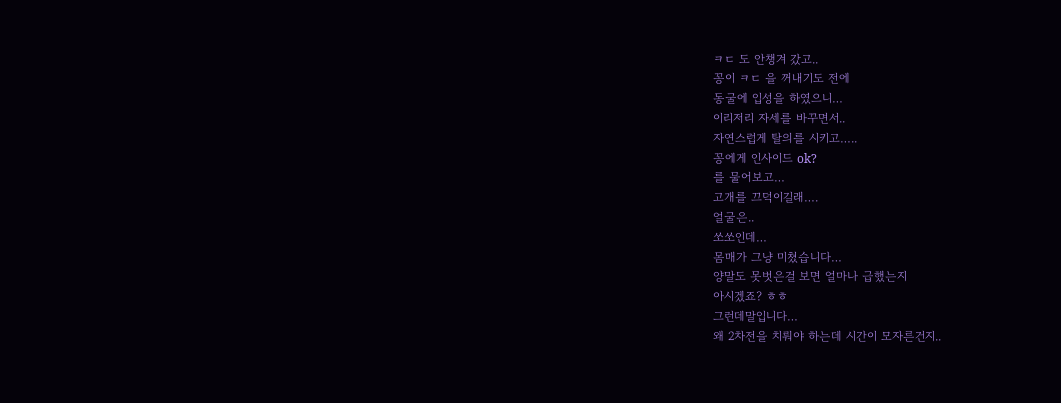ㅋㄷ 도 안챙겨 갔고..
꽁이 ㅋㄷ 을 꺼내기도 전에
동굴에 입성을 하였으니…
이리저리 자세를 바꾸면서..
자연스럽게 탈의를 시키고…..
꽁에게 인사이드 ok?
를 물어보고…
고개를 끄덕이길래….
얼굴은..
쏘쏘인데…
몸매가 그냥 미쳤습니다…
양말도 못벗은걸 보면 얼마나 급했는지
아시겠죠? ㅎㅎ
그런데말입니다…
왜 2차전을 치뤄야 하는데 시간이 모자른건지..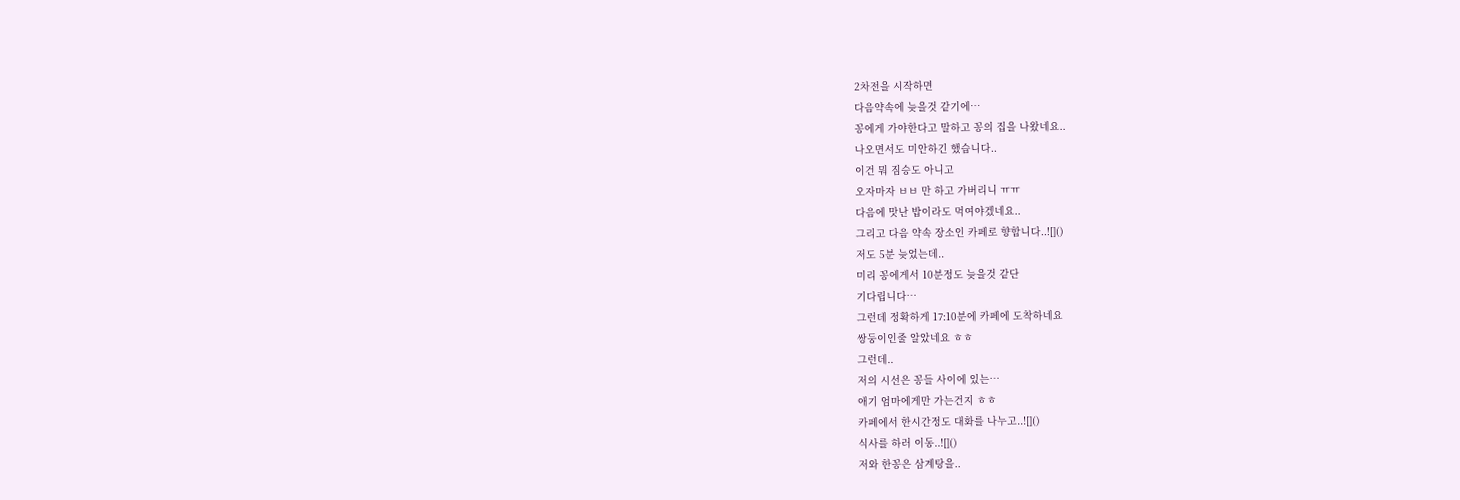2차전을 시작하면
다음약속에 늦을것 같기에…
꽁에게 가야한다고 말하고 꽁의 집을 나왔네요..
나오면서도 미안하긴 했습니다..
이건 뭐 짐승도 아니고
오자마자 ㅂㅂ 만 하고 가버리니 ㅠㅠ
다음에 맛난 밥이라도 먹여야겠네요..
그리고 다음 약속 장소인 카페로 향합니다..![]()
저도 5분 늦었는데..
미리 꽁에게서 10분정도 늦을것 같단
기다립니다…
그런데 정확하게 17:10분에 카페에 도착하네요
쌍둥이인줄 알았네요 ㅎㅎ
그런데..
저의 시선은 꽁들 사이에 있는…
애기 엄마에게만 가는건지 ㅎㅎ
카페에서 한시간정도 대화를 나누고..![]()
식사를 하러 이동..![]()
저와 한꽁은 삼계탕을..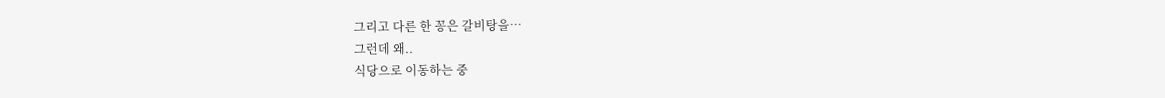그리고 다른 한 꽁은 갈비탕을…
그런데 왜..
식당으로 이동하는 중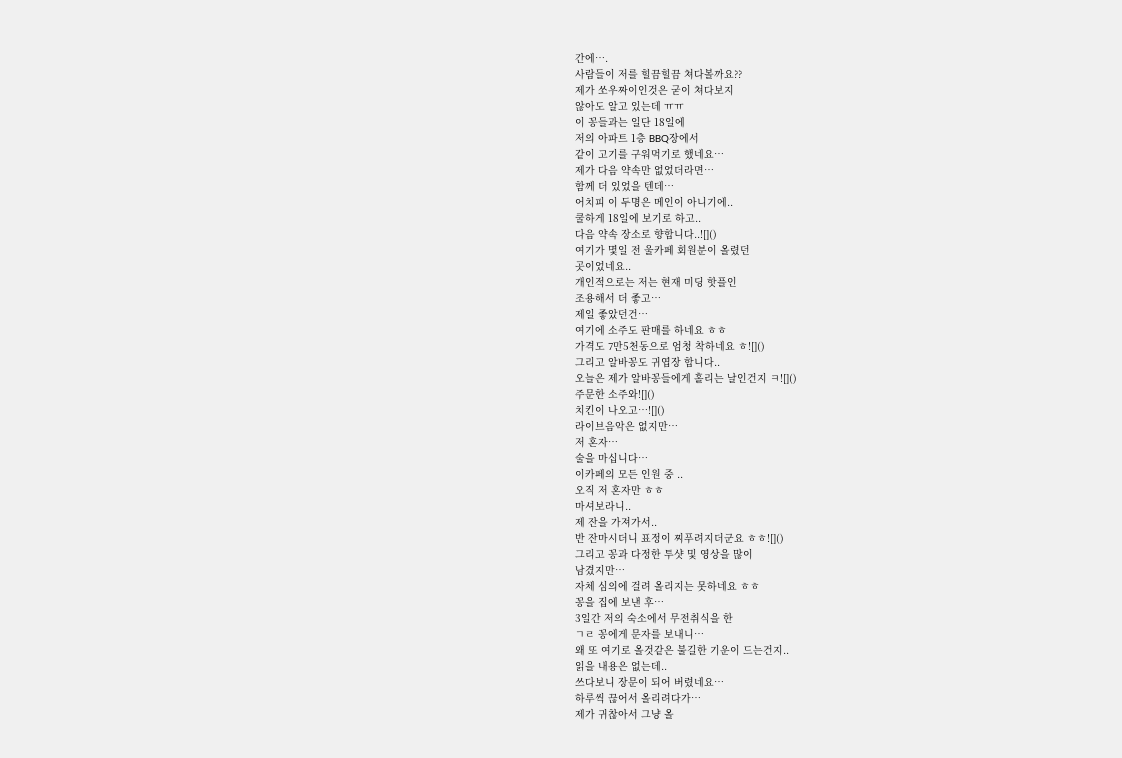간에….
사람들이 저를 힐끔힐끔 쳐다볼까요??
제가 쏘우짜이인것은 굳이 쳐다보지
않아도 알고 있는데 ㅠㅠ
이 꽁들과는 일단 18일에
저의 아파트 1층 BBQ장에서
같이 고기를 구워먹기로 했네요…
제가 다음 약속만 없었더라면…
함께 더 있었을 텐데…
어치피 이 두명은 메인이 아니기에..
쿨하게 18일에 보기로 하고..
다음 약속 장소로 향합니다..![]()
여기가 몇일 전 울카페 회원분이 올렸던
곳이었네요..
개인적으로는 저는 현재 미딩 핫플인
조용해서 더 좋고…
제일 좋았던건…
여기에 소주도 판매를 하네요 ㅎㅎ
가격도 7만5천동으로 엄청 착하네요 ㅎ![]()
그리고 알바꽁도 귀엽장 합니다..
오늘은 제가 알바꽁들에게 홀리는 날인건지 ㅋ![]()
주문한 소주와![]()
치킨이 나오고…![]()
라이브음악은 없지만…
저 혼자…
술을 마십니다…
이카페의 모든 인원 중 ..
오직 저 혼자만 ㅎㅎ
마셔보라니..
제 잔을 가져가서..
반 잔마시더니 표정이 찌푸려지더군요 ㅎㅎ![]()
그리고 꽁과 다정한 투샷 및 영상을 많이
남겼지만…
자체 심의에 걸려 올리지는 못하네요 ㅎㅎ
꽁을 집에 보낸 후…
3일간 저의 숙소에서 무전취식을 한
ㄱㄹ 꽁에게 문자를 보내니…
왜 또 여기로 올것같은 불길한 기운이 드는건지..
읽을 내용은 없는데..
쓰다보니 장문이 되어 버렸네요…
하루씩 끊어서 올리려다가…
제가 귀찮아서 그냥 올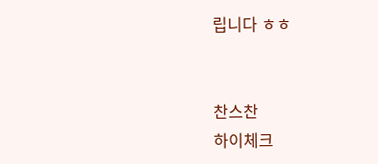립니다 ㅎㅎ


찬스찬
하이체크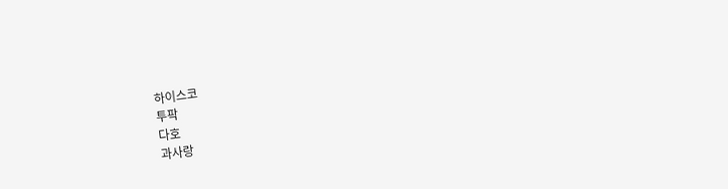하이스코
투팍
다호
과사랑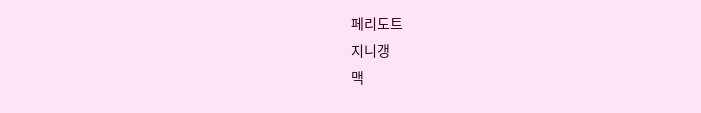페리도트
지니갱
맥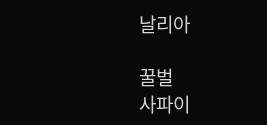날리아

꿀벌
사파이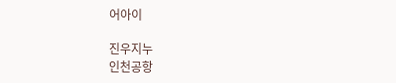어아이

진우지누
인천공항